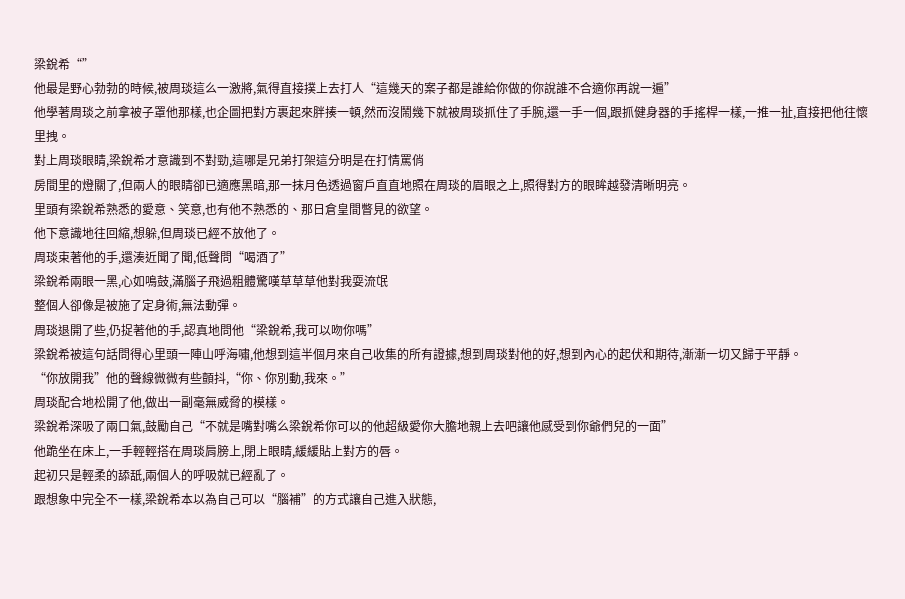梁銳希“”
他最是野心勃勃的時候,被周琰這么一激將,氣得直接撲上去打人“這幾天的案子都是誰給你做的你說誰不合適你再說一遍”
他學著周琰之前拿被子罩他那樣,也企圖把對方裹起來胖揍一頓,然而沒鬧幾下就被周琰抓住了手腕,還一手一個,跟抓健身器的手搖桿一樣,一推一扯,直接把他往懷里拽。
對上周琰眼睛,梁銳希才意識到不對勁,這哪是兄弟打架這分明是在打情罵俏
房間里的燈關了,但兩人的眼睛卻已適應黑暗,那一抹月色透過窗戶直直地照在周琰的眉眼之上,照得對方的眼眸越發清晰明亮。
里頭有梁銳希熟悉的愛意、笑意,也有他不熟悉的、那日倉皇間瞥見的欲望。
他下意識地往回縮,想躲,但周琰已經不放他了。
周琰束著他的手,還湊近聞了聞,低聲問“喝酒了”
梁銳希兩眼一黑,心如鳴鼓,滿腦子飛過粗體驚嘆草草草他對我耍流氓
整個人卻像是被施了定身術,無法動彈。
周琰退開了些,仍捉著他的手,認真地問他“梁銳希,我可以吻你嗎”
梁銳希被這句話問得心里頭一陣山呼海嘯,他想到這半個月來自己收集的所有證據,想到周琰對他的好,想到內心的起伏和期待,漸漸一切又歸于平靜。
“你放開我”他的聲線微微有些顫抖,“你、你別動,我來。”
周琰配合地松開了他,做出一副毫無威脅的模樣。
梁銳希深吸了兩口氣,鼓勵自己“不就是嘴對嘴么梁銳希你可以的他超級愛你大膽地親上去吧讓他感受到你爺們兒的一面”
他跪坐在床上,一手輕輕搭在周琰肩膀上,閉上眼睛,緩緩貼上對方的唇。
起初只是輕柔的舔舐,兩個人的呼吸就已經亂了。
跟想象中完全不一樣,梁銳希本以為自己可以“腦補”的方式讓自己進入狀態,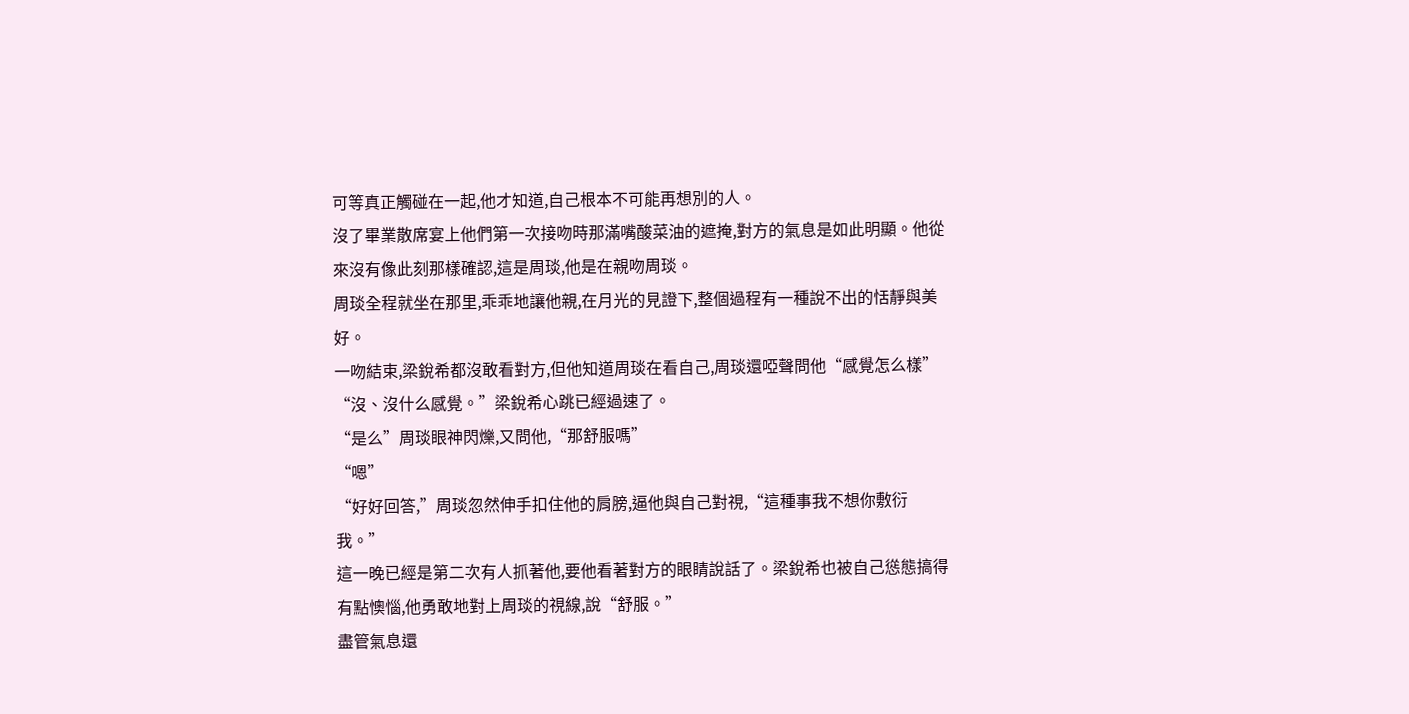可等真正觸碰在一起,他才知道,自己根本不可能再想別的人。
沒了畢業散席宴上他們第一次接吻時那滿嘴酸菜油的遮掩,對方的氣息是如此明顯。他從來沒有像此刻那樣確認,這是周琰,他是在親吻周琰。
周琰全程就坐在那里,乖乖地讓他親,在月光的見證下,整個過程有一種說不出的恬靜與美好。
一吻結束,梁銳希都沒敢看對方,但他知道周琰在看自己,周琰還啞聲問他“感覺怎么樣”
“沒、沒什么感覺。”梁銳希心跳已經過速了。
“是么”周琰眼神閃爍,又問他,“那舒服嗎”
“嗯”
“好好回答,”周琰忽然伸手扣住他的肩膀,逼他與自己對視,“這種事我不想你敷衍我。”
這一晚已經是第二次有人抓著他,要他看著對方的眼睛說話了。梁銳希也被自己慫態搞得有點懊惱,他勇敢地對上周琰的視線,說“舒服。”
盡管氣息還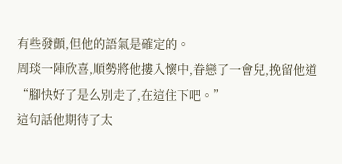有些發顫,但他的語氣是確定的。
周琰一陣欣喜,順勢將他摟入懷中,眷戀了一會兒,挽留他道“腳快好了是么別走了,在這住下吧。”
這句話他期待了太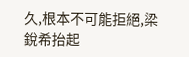久,根本不可能拒絕,梁銳希抬起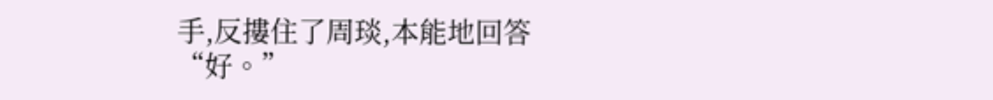手,反摟住了周琰,本能地回答“好。”